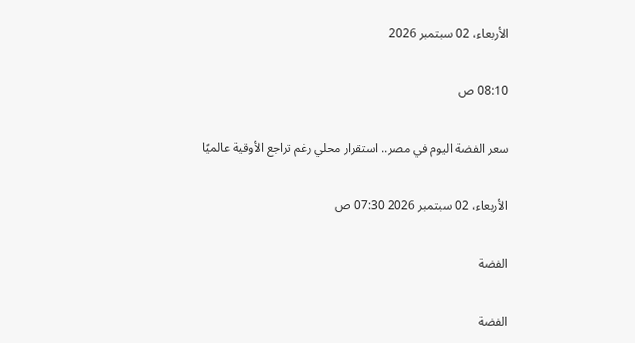الأربعاء، 02 سبتمبر 2026

08:10 ص

سعر الفضة اليوم في مصر.. استقرار محلي رغم تراجع الأوقية عالميًا

الأربعاء، 02 سبتمبر 2026 07:30 ص

الفضة

الفضة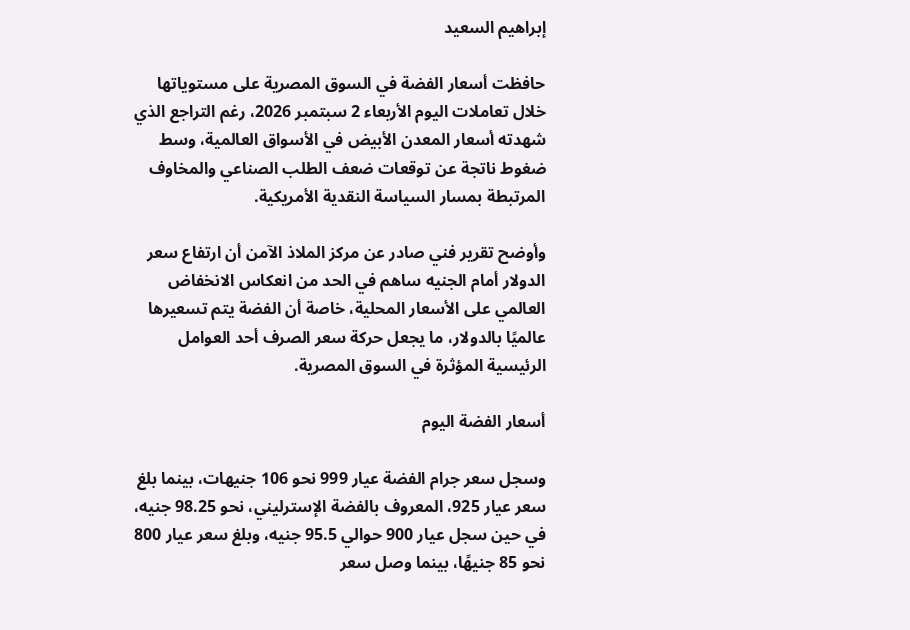إبراهيم السعيد

حافظت أسعار الفضة في السوق المصرية على مستوياتها خلال تعاملات اليوم الأربعاء 2 سبتمبر 2026، رغم التراجع الذي شهدته أسعار المعدن الأبيض في الأسواق العالمية، وسط ضغوط ناتجة عن توقعات ضعف الطلب الصناعي والمخاوف المرتبطة بمسار السياسة النقدية الأمريكية.

وأوضح تقرير فني صادر عن مركز الملاذ الآمن أن ارتفاع سعر الدولار أمام الجنيه ساهم في الحد من انعكاس الانخفاض العالمي على الأسعار المحلية، خاصة أن الفضة يتم تسعيرها عالميًا بالدولار، ما يجعل حركة سعر الصرف أحد العوامل الرئيسية المؤثرة في السوق المصرية.

أسعار الفضة اليوم

وسجل سعر جرام الفضة عيار 999 نحو 106 جنيهات، بينما بلغ سعر عيار 925، المعروف بالفضة الإسترليني، نحو 98.25 جنيه، في حين سجل عيار 900 حوالي 95.5 جنيه، وبلغ سعر عيار 800 نحو 85 جنيهًا، بينما وصل سعر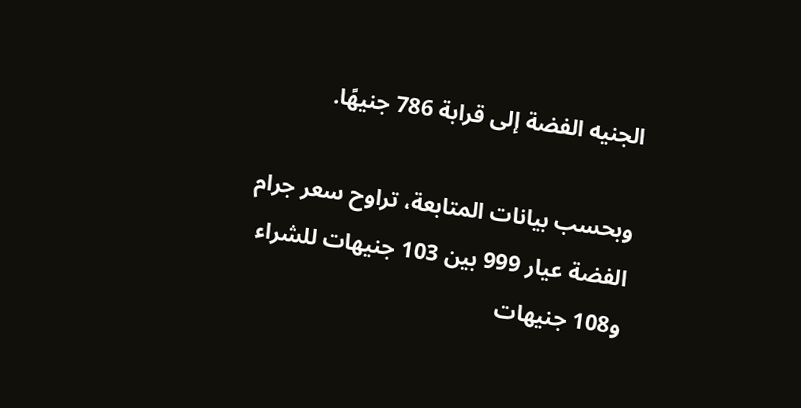الجنيه الفضة إلى قرابة 786 جنيهًا.

وبحسب بيانات المتابعة، تراوح سعر جرام الفضة عيار 999 بين 103 جنيهات للشراء و108 جنيهات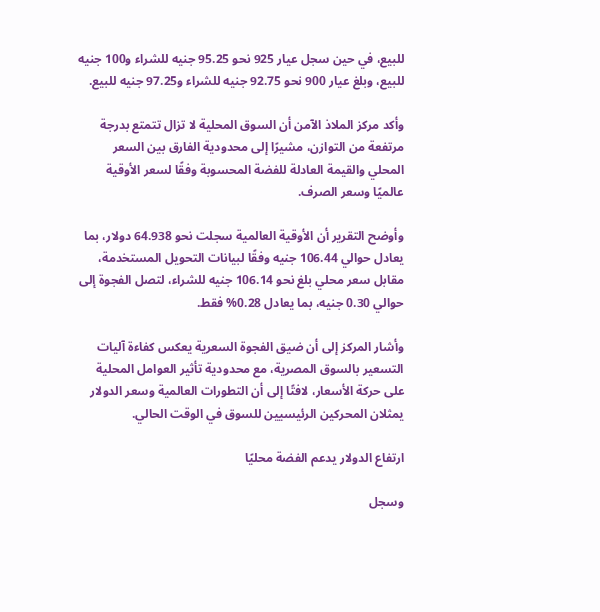للبيع، في حين سجل عيار 925 نحو 95.25 جنيه للشراء و100 جنيه للبيع، وبلغ عيار 900 نحو 92.75 جنيه للشراء و97.25 جنيه للبيع.

وأكد مركز الملاذ الآمن أن السوق المحلية لا تزال تتمتع بدرجة مرتفعة من التوازن، مشيرًا إلى محدودية الفارق بين السعر المحلي والقيمة العادلة للفضة المحسوبة وفقًا لسعر الأوقية عالميًا وسعر الصرف.

وأوضح التقرير أن الأوقية العالمية سجلت نحو 64.938 دولار، بما يعادل حوالي 106.44 جنيه وفقًا لبيانات التحويل المستخدمة، مقابل سعر محلي بلغ نحو 106.14 جنيه للشراء، لتصل الفجوة إلى حوالي 0.30 جنيه، بما يعادل 0.28% فقط.

وأشار المركز إلى أن ضيق الفجوة السعرية يعكس كفاءة آليات التسعير بالسوق المصرية، مع محدودية تأثير العوامل المحلية على حركة الأسعار، لافتًا إلى أن التطورات العالمية وسعر الدولار يمثلان المحركين الرئيسيين للسوق في الوقت الحالي.

ارتفاع الدولار يدعم الفضة محليًا

وسجل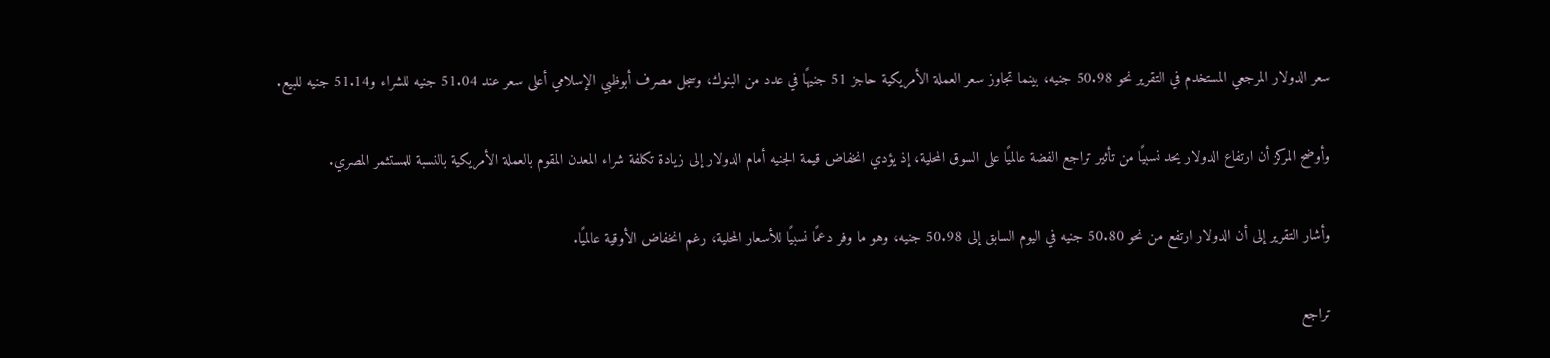سعر الدولار المرجعي المستخدم في التقرير نحو 50.98 جنيه، بينما تجاوز سعر العملة الأمريكية حاجز 51 جنيهًا في عدد من البنوك، وسجل مصرف أبوظبي الإسلامي أعلى سعر عند 51.04 جنيه للشراء و51.14 جنيه للبيع.

وأوضح المركز أن ارتفاع الدولار يحد نسبيًا من تأثير تراجع الفضة عالميًا على السوق المحلية، إذ يؤدي انخفاض قيمة الجنيه أمام الدولار إلى زيادة تكلفة شراء المعدن المقوم بالعملة الأمريكية بالنسبة للمستثمر المصري.

وأشار التقرير إلى أن الدولار ارتفع من نحو 50.80 جنيه في اليوم السابق إلى 50.98 جنيه، وهو ما وفر دعمًا نسبيًا للأسعار المحلية، رغم انخفاض الأوقية عالميًا.

تراجع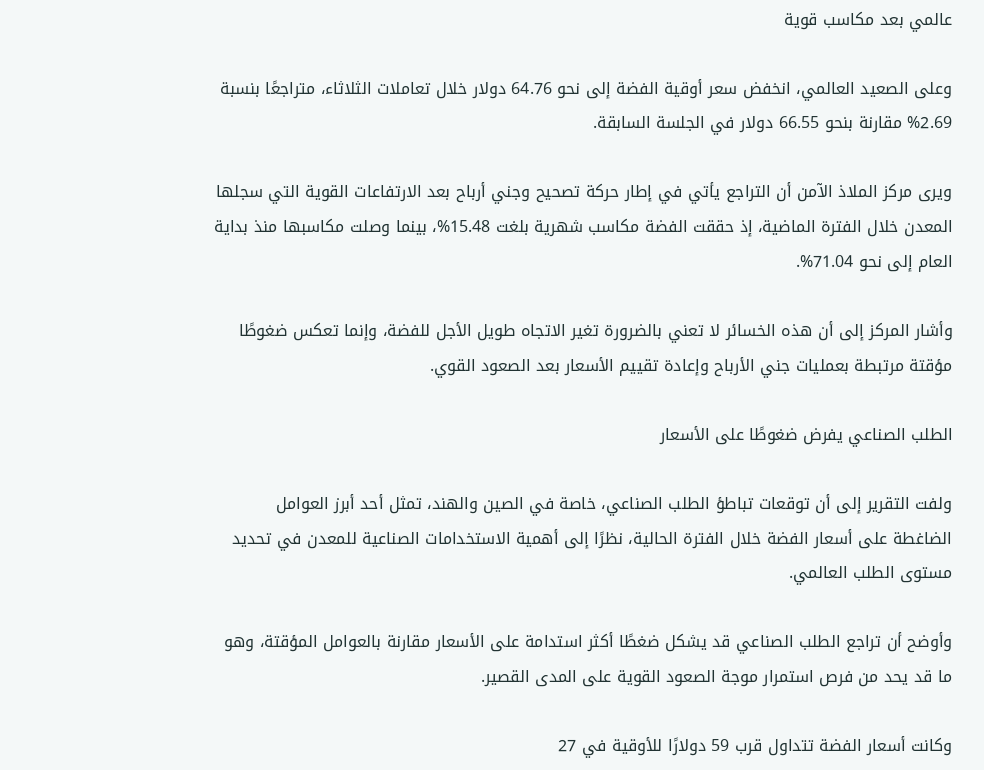عالمي بعد مكاسب قوية

وعلى الصعيد العالمي، انخفض سعر أوقية الفضة إلى نحو 64.76 دولار خلال تعاملات الثلاثاء، متراجعًا بنسبة 2.69% مقارنة بنحو 66.55 دولار في الجلسة السابقة.

ويرى مركز الملاذ الآمن أن التراجع يأتي في إطار حركة تصحيح وجني أرباح بعد الارتفاعات القوية التي سجلها المعدن خلال الفترة الماضية، إذ حققت الفضة مكاسب شهرية بلغت 15.48%، بينما وصلت مكاسبها منذ بداية العام إلى نحو 71.04%.

وأشار المركز إلى أن هذه الخسائر لا تعني بالضرورة تغير الاتجاه طويل الأجل للفضة، وإنما تعكس ضغوطًا مؤقتة مرتبطة بعمليات جني الأرباح وإعادة تقييم الأسعار بعد الصعود القوي.

الطلب الصناعي يفرض ضغوطًا على الأسعار

ولفت التقرير إلى أن توقعات تباطؤ الطلب الصناعي، خاصة في الصين والهند، تمثل أحد أبرز العوامل الضاغطة على أسعار الفضة خلال الفترة الحالية، نظرًا إلى أهمية الاستخدامات الصناعية للمعدن في تحديد مستوى الطلب العالمي.

وأوضح أن تراجع الطلب الصناعي قد يشكل ضغطًا أكثر استدامة على الأسعار مقارنة بالعوامل المؤقتة، وهو ما قد يحد من فرص استمرار موجة الصعود القوية على المدى القصير.

وكانت أسعار الفضة تتداول قرب 59 دولارًا للأوقية في 27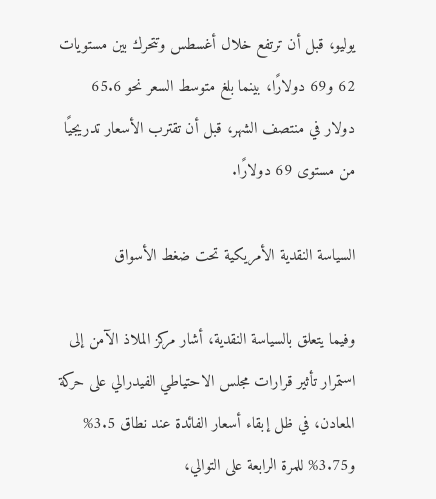يوليو، قبل أن ترتفع خلال أغسطس وتتحرك بين مستويات 62 و69 دولارًا، بينما بلغ متوسط السعر نحو 65.6 دولار في منتصف الشهر، قبل أن تقترب الأسعار تدريجيًا من مستوى 69 دولارًا.

السياسة النقدية الأمريكية تحت ضغط الأسواق

وفيما يتعلق بالسياسة النقدية، أشار مركز الملاذ الآمن إلى استمرار تأثير قرارات مجلس الاحتياطي الفيدرالي على حركة المعادن، في ظل إبقاء أسعار الفائدة عند نطاق 3.5% و3.75% للمرة الرابعة على التوالي،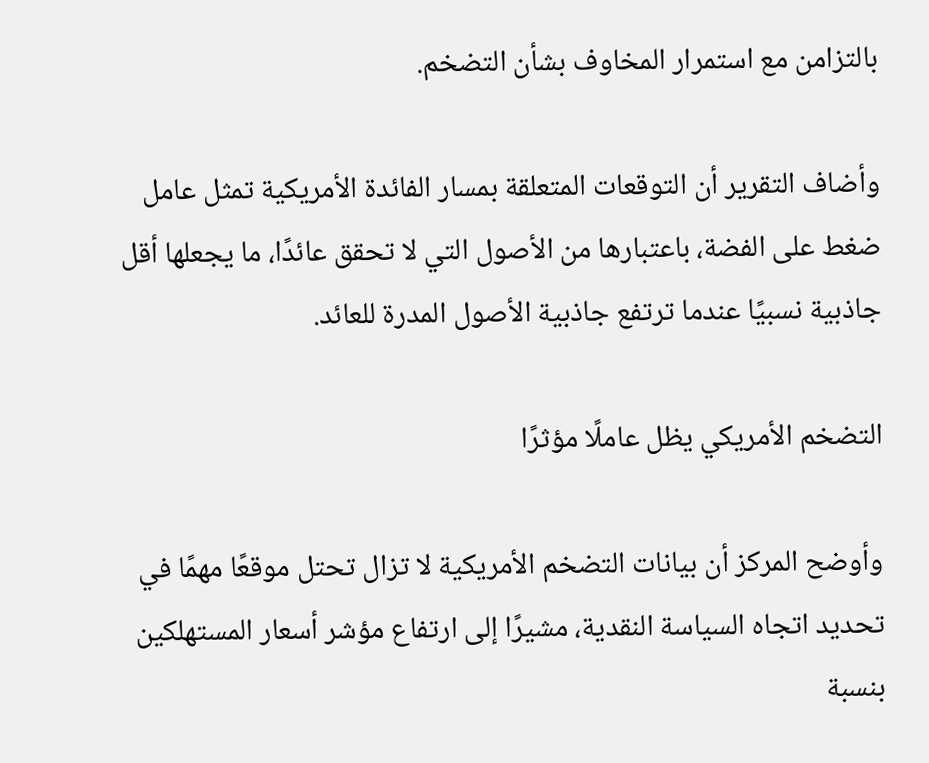بالتزامن مع استمرار المخاوف بشأن التضخم.

وأضاف التقرير أن التوقعات المتعلقة بمسار الفائدة الأمريكية تمثل عامل ضغط على الفضة، باعتبارها من الأصول التي لا تحقق عائدًا، ما يجعلها أقل جاذبية نسبيًا عندما ترتفع جاذبية الأصول المدرة للعائد.

التضخم الأمريكي يظل عاملًا مؤثرًا

وأوضح المركز أن بيانات التضخم الأمريكية لا تزال تحتل موقعًا مهمًا في تحديد اتجاه السياسة النقدية، مشيرًا إلى ارتفاع مؤشر أسعار المستهلكين بنسبة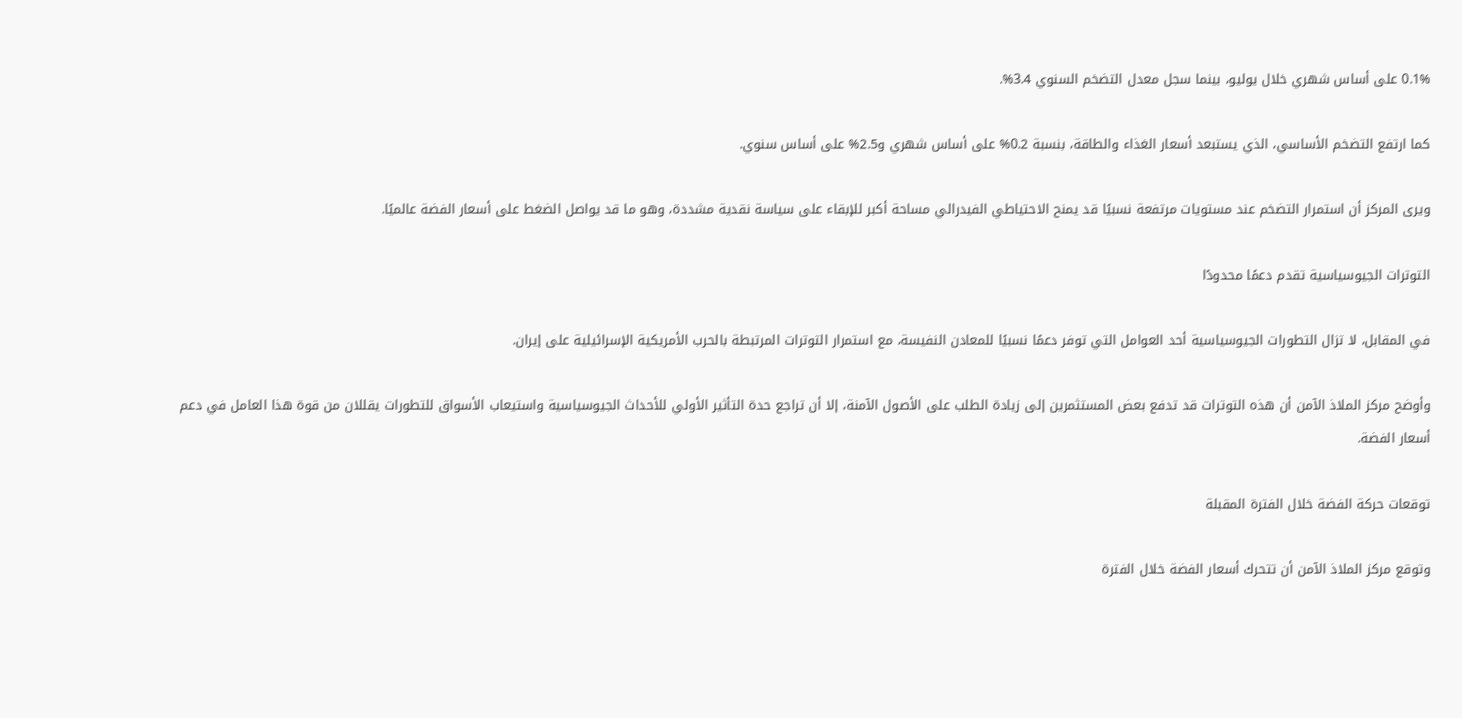0.1% على أساس شهري خلال يوليو، بينما سجل معدل التضخم السنوي 3.4%.

كما ارتفع التضخم الأساسي، الذي يستبعد أسعار الغذاء والطاقة، بنسبة 0.2% على أساس شهري و2.5% على أساس سنوي.

ويرى المركز أن استمرار التضخم عند مستويات مرتفعة نسبيًا قد يمنح الاحتياطي الفيدرالي مساحة أكبر للإبقاء على سياسة نقدية مشددة، وهو ما قد يواصل الضغط على أسعار الفضة عالميًا.

التوترات الجيوسياسية تقدم دعمًا محدودًا

في المقابل، لا تزال التطورات الجيوسياسية أحد العوامل التي توفر دعمًا نسبيًا للمعادن النفيسة، مع استمرار التوترات المرتبطة بالحرب الأمريكية الإسرائيلية على إيران.

وأوضح مركز الملاذ الآمن أن هذه التوترات قد تدفع بعض المستثمرين إلى زيادة الطلب على الأصول الآمنة، إلا أن تراجع حدة التأثير الأولي للأحداث الجيوسياسية واستيعاب الأسواق للتطورات يقللان من قوة هذا العامل في دعم أسعار الفضة.

توقعات حركة الفضة خلال الفترة المقبلة

وتوقع مركز الملاذ الآمن أن تتحرك أسعار الفضة خلال الفترة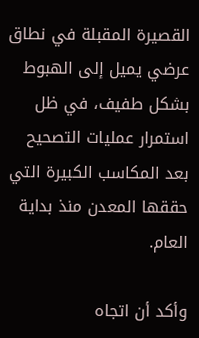القصيرة المقبلة في نطاق عرضي يميل إلى الهبوط بشكل طفيف، في ظل استمرار عمليات التصحيح بعد المكاسب الكبيرة التي حققها المعدن منذ بداية العام.

وأكد أن اتجاه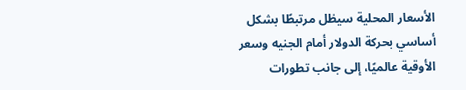الأسعار المحلية سيظل مرتبطًا بشكل أساسي بحركة الدولار أمام الجنيه وسعر الأوقية عالميًا، إلى جانب تطورات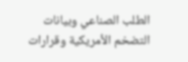الطلب الصناعي وبيانات التضخم الأمريكية وقرارات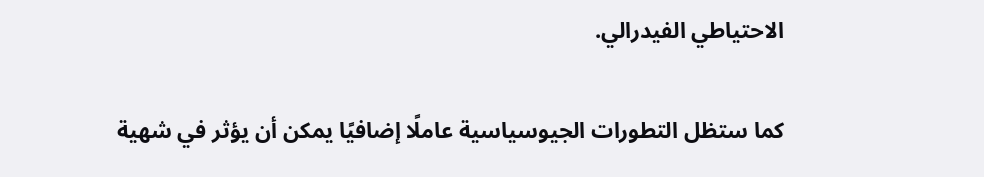الاحتياطي الفيدرالي.

كما ستظل التطورات الجيوسياسية عاملًا إضافيًا يمكن أن يؤثر في شهية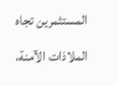المستثمرين تجاه الملاذات الآمنة،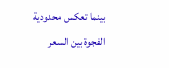بينما تعكس محدودية الفجوة بين السعر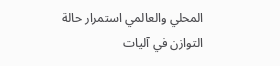المحلي والعالمي استمرار حالة التوازن في آليات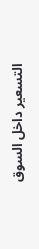التسعير داخل السوق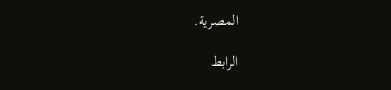المصرية.

الرابط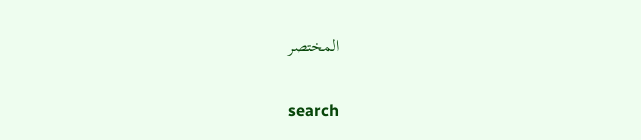المختصر

search